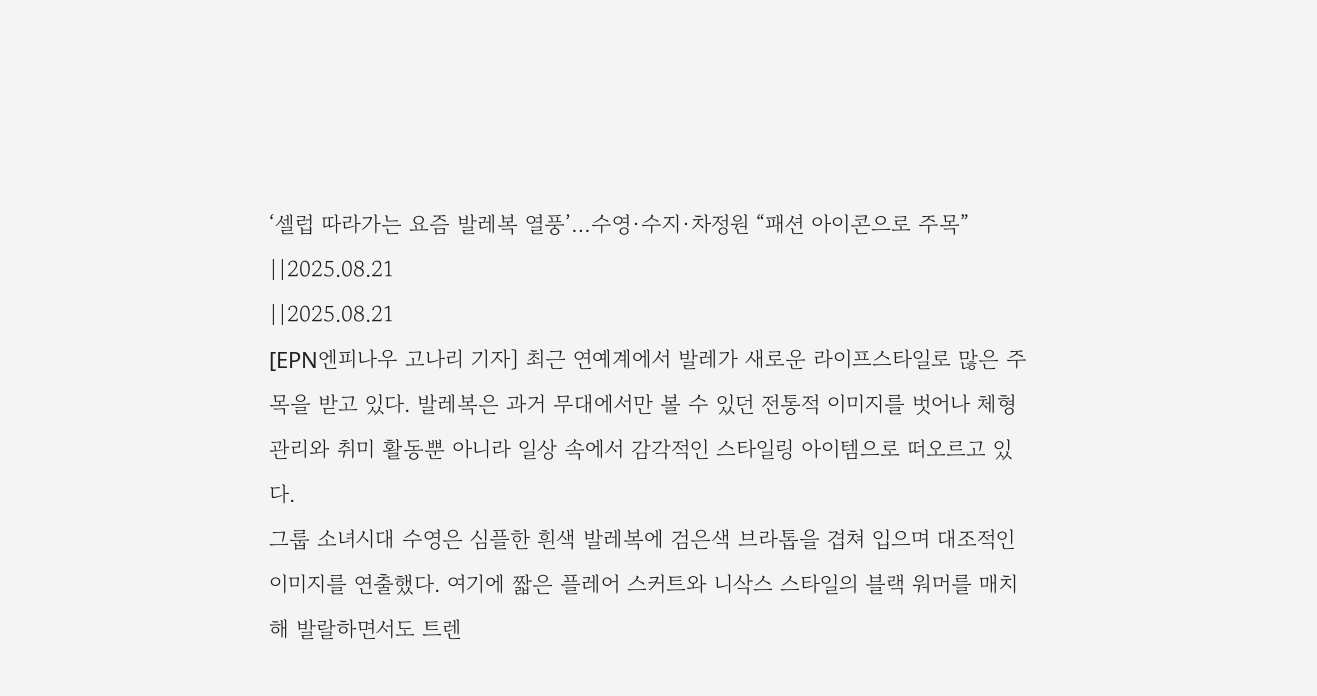‘셀럽 따라가는 요즘 발레복 열풍’…수영·수지·차정원 “패션 아이콘으로 주목”
||2025.08.21
||2025.08.21
[EPN엔피나우 고나리 기자] 최근 연예계에서 발레가 새로운 라이프스타일로 많은 주목을 받고 있다. 발레복은 과거 무대에서만 볼 수 있던 전통적 이미지를 벗어나 체형 관리와 취미 활동뿐 아니라 일상 속에서 감각적인 스타일링 아이템으로 떠오르고 있다.
그룹 소녀시대 수영은 심플한 흰색 발레복에 검은색 브라톱을 겹쳐 입으며 대조적인 이미지를 연출했다. 여기에 짧은 플레어 스커트와 니삭스 스타일의 블랙 워머를 매치해 발랄하면서도 트렌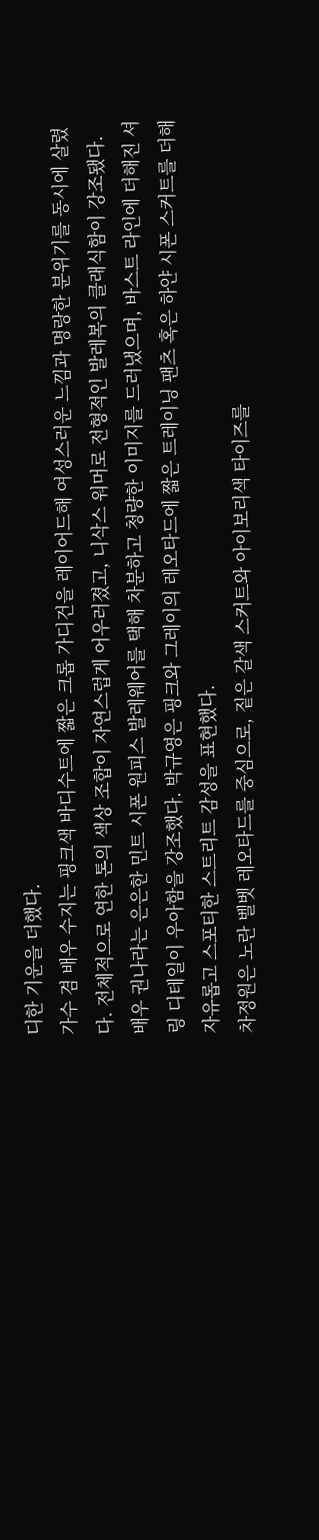디한 기운을 더했다.
가수 겸 배우 수지는 핑크색 바디수트에 짧은 크롭 가디건을 레이어드해 여성스러운 느낌과 명랑한 분위기를 동시에 살렸다. 전체적으로 연한 톤의 색상 조합이 자연스럽게 어우러졌고, 니삭스 워머로 전형적인 발레복의 클래식함이 강조됐다.
배우 권나라는 은은한 민트 시폰 원피스 발레웨어를 택해 차분하고 청량한 이미지를 드러냈으며, 바스트 라인에 더해진 셔링 디테일이 우아함을 강조했다. 박규영은 핑크와 그레이의 레오타드에 짧은 트레이닝 팬츠 혹은 하얀 시폰 스커트를 더해 자유롭고 스포티한 스트리트 감성을 표현했다.
차정원은 노란 벨벳 레오타드를 중심으로, 짙은 갈색 스커트와 아이보리색 타이즈를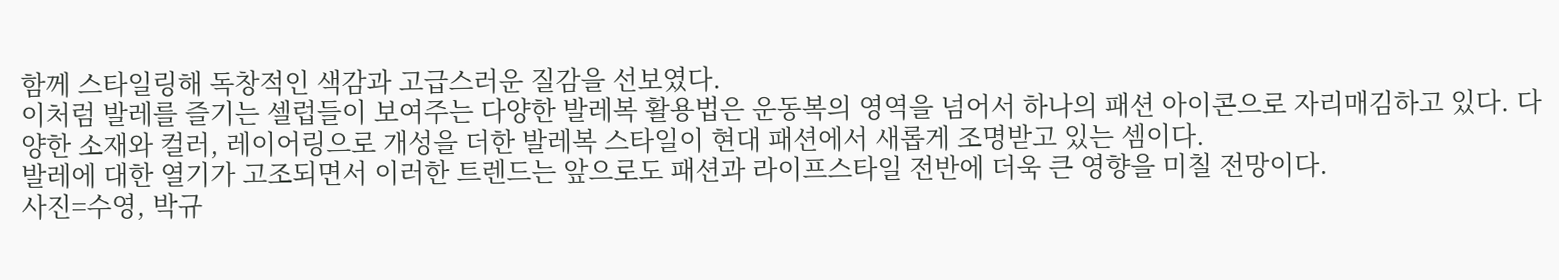함께 스타일링해 독창적인 색감과 고급스러운 질감을 선보였다.
이처럼 발레를 즐기는 셀럽들이 보여주는 다양한 발레복 활용법은 운동복의 영역을 넘어서 하나의 패션 아이콘으로 자리매김하고 있다. 다양한 소재와 컬러, 레이어링으로 개성을 더한 발레복 스타일이 현대 패션에서 새롭게 조명받고 있는 셈이다.
발레에 대한 열기가 고조되면서 이러한 트렌드는 앞으로도 패션과 라이프스타일 전반에 더욱 큰 영향을 미칠 전망이다.
사진=수영, 박규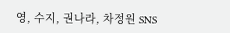영, 수지, 권나라, 차정원 SNS